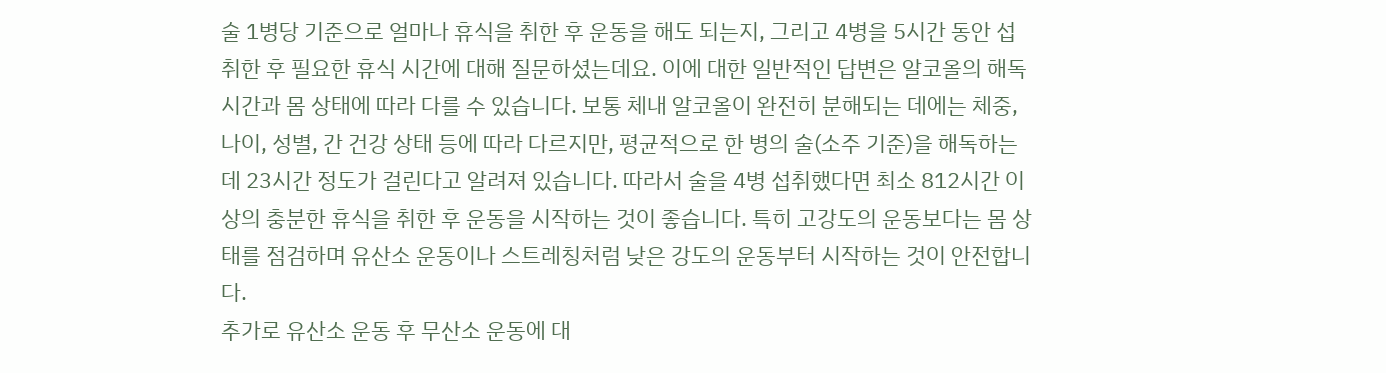술 1병당 기준으로 얼마나 휴식을 취한 후 운동을 해도 되는지, 그리고 4병을 5시간 동안 섭취한 후 필요한 휴식 시간에 대해 질문하셨는데요. 이에 대한 일반적인 답변은 알코올의 해독 시간과 몸 상태에 따라 다를 수 있습니다. 보통 체내 알코올이 완전히 분해되는 데에는 체중, 나이, 성별, 간 건강 상태 등에 따라 다르지만, 평균적으로 한 병의 술(소주 기준)을 해독하는 데 23시간 정도가 걸린다고 알려져 있습니다. 따라서 술을 4병 섭취했다면 최소 812시간 이상의 충분한 휴식을 취한 후 운동을 시작하는 것이 좋습니다. 특히 고강도의 운동보다는 몸 상태를 점검하며 유산소 운동이나 스트레칭처럼 낮은 강도의 운동부터 시작하는 것이 안전합니다.
추가로 유산소 운동 후 무산소 운동에 대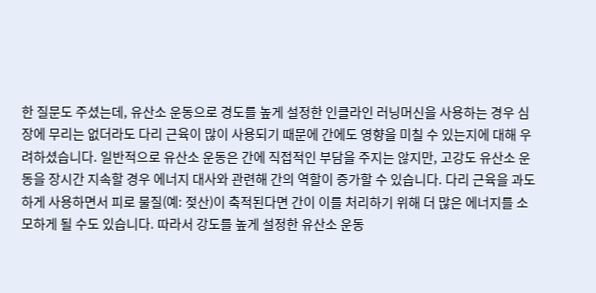한 질문도 주셨는데, 유산소 운동으로 경도를 높게 설정한 인클라인 러닝머신을 사용하는 경우 심장에 무리는 없더라도 다리 근육이 많이 사용되기 때문에 간에도 영향을 미칠 수 있는지에 대해 우려하셨습니다. 일반적으로 유산소 운동은 간에 직접적인 부담을 주지는 않지만, 고강도 유산소 운동을 장시간 지속할 경우 에너지 대사와 관련해 간의 역할이 증가할 수 있습니다. 다리 근육을 과도하게 사용하면서 피로 물질(예: 젖산)이 축적된다면 간이 이를 처리하기 위해 더 많은 에너지를 소모하게 될 수도 있습니다. 따라서 강도를 높게 설정한 유산소 운동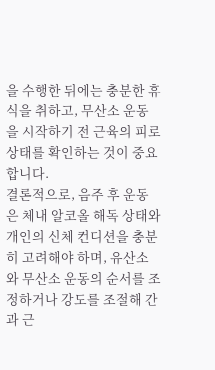을 수행한 뒤에는 충분한 휴식을 취하고, 무산소 운동을 시작하기 전 근육의 피로 상태를 확인하는 것이 중요합니다.
결론적으로, 음주 후 운동은 체내 알코올 해독 상태와 개인의 신체 컨디션을 충분히 고려해야 하며, 유산소와 무산소 운동의 순서를 조정하거나 강도를 조절해 간과 근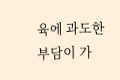육에 과도한 부담이 가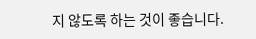지 않도록 하는 것이 좋습니다.